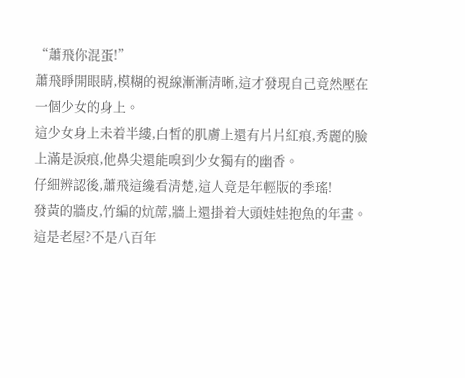“蕭飛你混蛋!”
蕭飛睜開眼睛,模糊的視線漸漸清晰,這才發現自己竟然壓在一個少女的身上。
這少女身上未着半縷,白皙的肌膚上還有片片紅痕,秀麗的臉上滿是淚痕,他鼻尖還能嗅到少女獨有的幽香。
仔細辨認後,蕭飛這纔看清楚,這人竟是年輕版的季瑤!
發黃的牆皮,竹編的炕蓆,牆上還掛着大頭娃娃抱魚的年畫。
這是老屋?不是八百年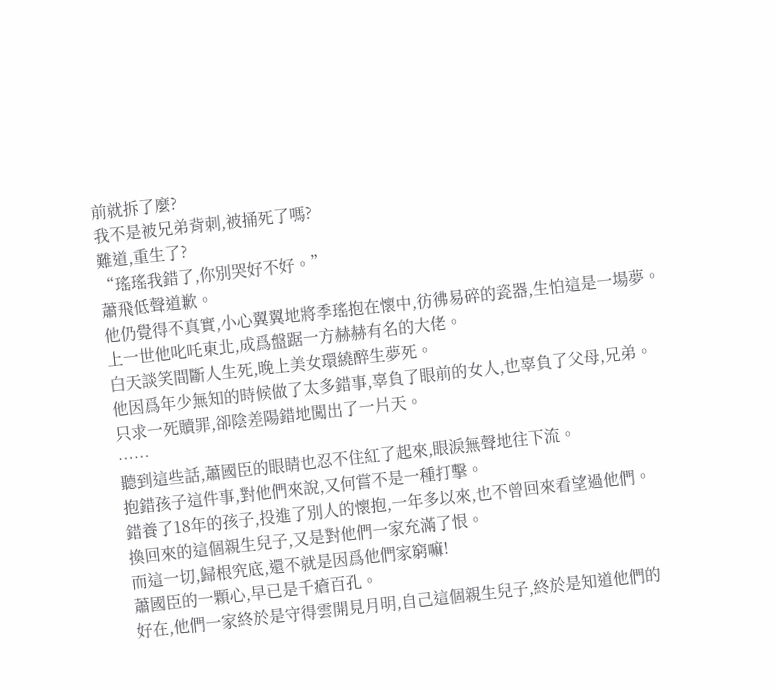前就拆了麼?
我不是被兄弟背刺,被捅死了嗎?
難道,重生了?
“瑤瑤我錯了,你別哭好不好。”
蕭飛低聲道歉。
他仍覺得不真實,小心翼翼地將季瑤抱在懷中,彷彿易碎的瓷器,生怕這是一場夢。
上一世他叱吒東北,成爲盤踞一方赫赫有名的大佬。
白天談笑間斷人生死,晚上美女環繞醉生夢死。
他因爲年少無知的時候做了太多錯事,辜負了眼前的女人,也辜負了父母,兄弟。
只求一死贖罪,卻陰差陽錯地闖出了一片天。
……
聽到這些話,蕭國臣的眼睛也忍不住紅了起來,眼淚無聲地往下流。
抱錯孩子這件事,對他們來說,又何嘗不是一種打擊。
錯養了18年的孩子,投進了別人的懷抱,一年多以來,也不曾回來看望過他們。
換回來的這個親生兒子,又是對他們一家充滿了恨。
而這一切,歸根究底,還不就是因爲他們家窮嘛!
蕭國臣的一顆心,早已是千瘡百孔。
好在,他們一家終於是守得雲開見月明,自己這個親生兒子,終於是知道他們的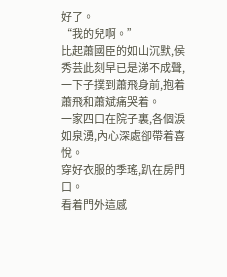好了。
“我的兒啊。”
比起蕭國臣的如山沉默,侯秀芸此刻早已是涕不成聲,一下子撲到蕭飛身前,抱着蕭飛和蕭斌痛哭着。
一家四口在院子裏,各個淚如泉湧,內心深處卻帶着喜悅。
穿好衣服的季瑤,趴在房門口。
看着門外這感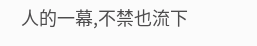人的一幕,不禁也流下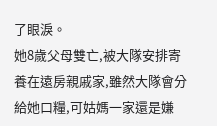了眼淚。
她8歲父母雙亡,被大隊安排寄養在遠房親戚家,雖然大隊會分給她口糧,可姑媽一家還是嫌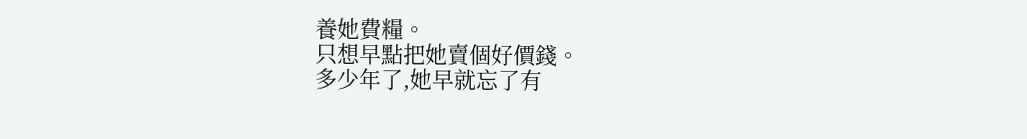養她費糧。
只想早點把她賣個好價錢。
多少年了,她早就忘了有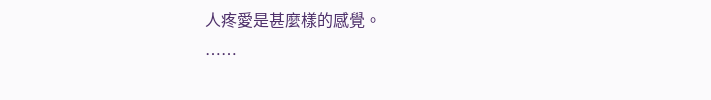人疼愛是甚麼樣的感覺。
……